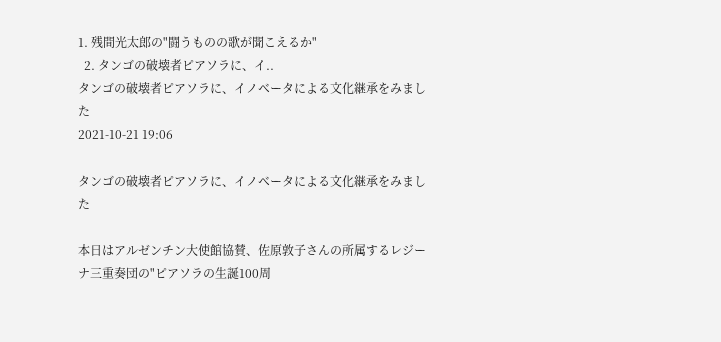1. 残間光太郎の"闘うものの歌が聞こえるか"
  2. タンゴの破壊者ピアソラに、イ..
タンゴの破壊者ピアソラに、イノベータによる文化継承をみました
2021-10-21 19:06

タンゴの破壊者ピアソラに、イノベータによる文化継承をみました

本日はアルゼンチン大使館協賛、佐原敦子さんの所属するレジーナ三重奏団の"ピアソラの生誕100周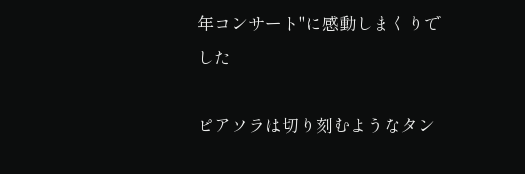年コンサート"に感動しまくりでした

ピアソラは切り刻むようなタン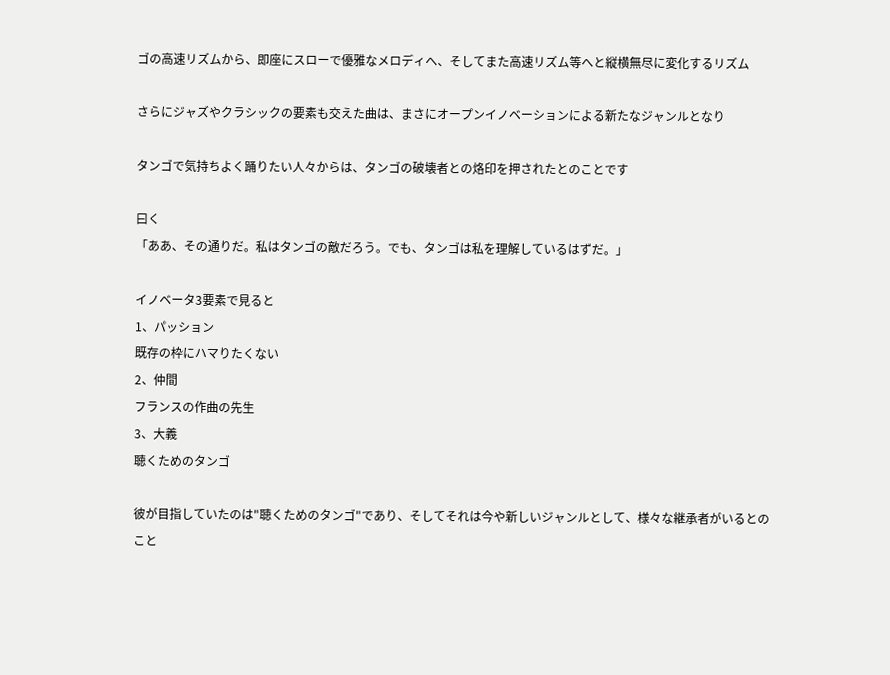ゴの高速リズムから、即座にスローで優雅なメロディへ、そしてまた高速リズム等へと縦横無尽に変化するリズム

さらにジャズやクラシックの要素も交えた曲は、まさにオープンイノベーションによる新たなジャンルとなり

タンゴで気持ちよく踊りたい人々からは、タンゴの破壊者との烙印を押されたとのことです

曰く
「ああ、その通りだ。私はタンゴの敵だろう。でも、タンゴは私を理解しているはずだ。」

イノベータ3要素で見ると
1、パッション
既存の枠にハマりたくない
2、仲間
フランスの作曲の先生
3、大義
聴くためのタンゴ

彼が目指していたのは"聴くためのタンゴ"であり、そしてそれは今や新しいジャンルとして、様々な継承者がいるとのこと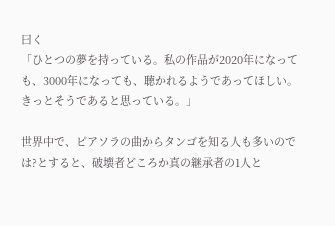曰く
「ひとつの夢を持っている。私の作品が2020年になっても、3000年になっても、聴かれるようであってほしい。きっとそうであると思っている。」

世界中で、ピアソラの曲からタンゴを知る人も多いのでは?とすると、破壊者どころか真の継承者の1人と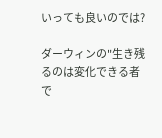いっても良いのでは?

ダーウィンの"生き残るのは変化できる者で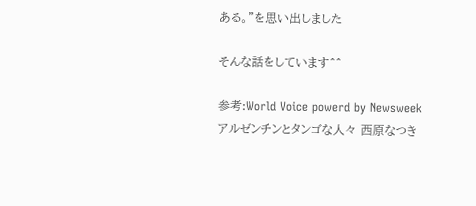ある。"を思い出しました

そんな話をしています^^

参考:World Voice powerd by Newsweek アルゼンチンとタンゴな人々 西原なつき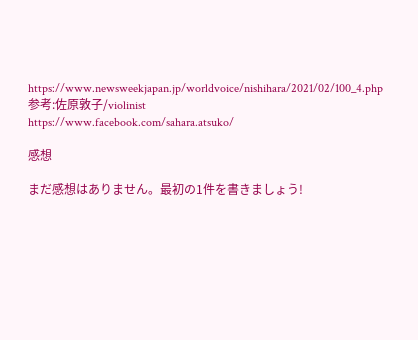https://www.newsweekjapan.jp/worldvoice/nishihara/2021/02/100_4.php
参考:佐原敦子/violinist
https://www.facebook.com/sahara.atsuko/

感想

まだ感想はありません。最初の1件を書きましょう!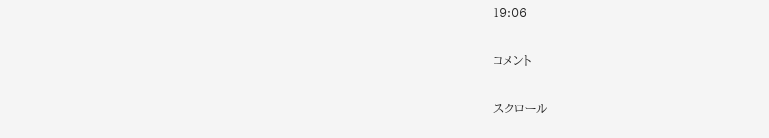19:06

コメント

スクロール